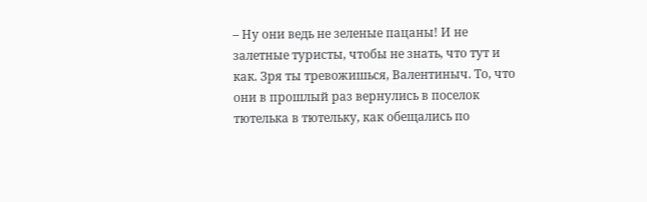– Ну они ведь не зеленые пацаны! И не залетные туристы, чтобы не знать, что тут и как. Зря ты тревожишься, Валентиныч. То, что они в прошлый раз вернулись в поселок тютелька в тютельку, как обещались по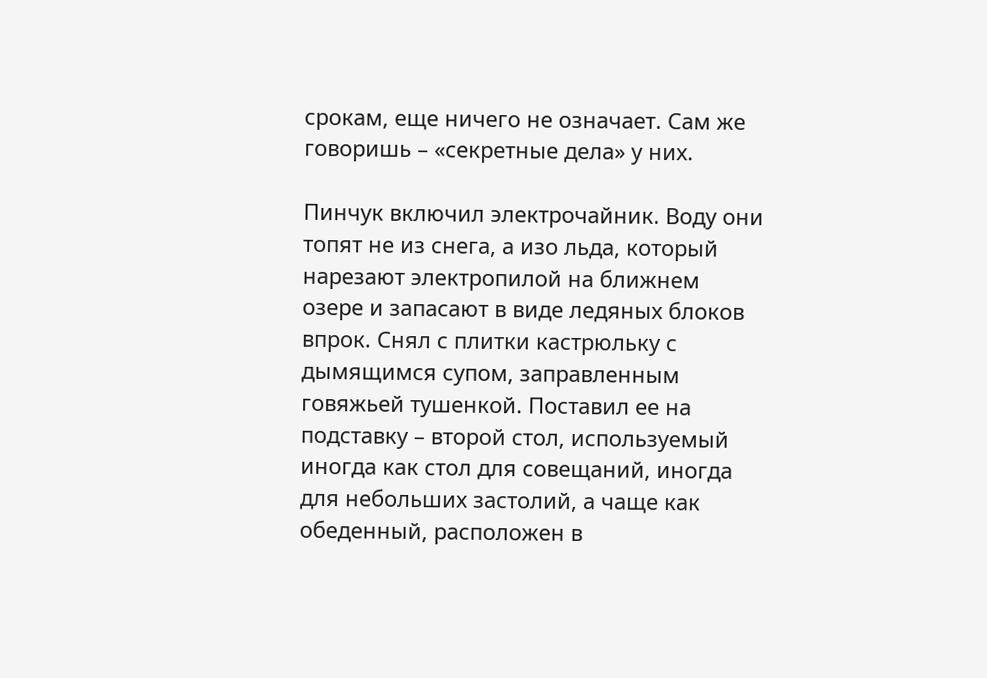срокам, еще ничего не означает. Сам же говоришь – «секретные дела» у них.

Пинчук включил электрочайник. Воду они топят не из снега, а изо льда, который нарезают электропилой на ближнем озере и запасают в виде ледяных блоков впрок. Снял с плитки кастрюльку с дымящимся супом, заправленным говяжьей тушенкой. Поставил ее на подставку – второй стол, используемый иногда как стол для совещаний, иногда для небольших застолий, а чаще как обеденный, расположен в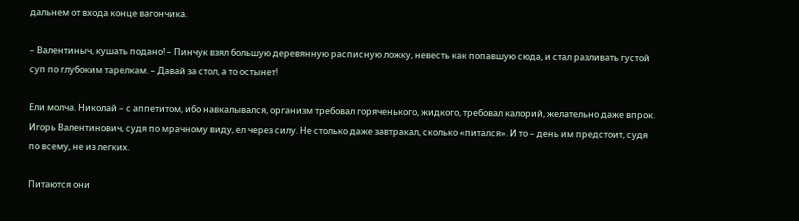дальнем от входа конце вагончика.

– Валентиныч, кушать подано! – Пинчук взял большую деревянную расписную ложку, невесть как попавшую сюда, и стал разливать густой суп по глубоким тарелкам. – Давай за стол, а то остынет!

Ели молча. Николай – с аппетитом, ибо навкалывался, организм требовал горяченького, жидкого, требовал калорий, желательно даже впрок. Игорь Валентинович, судя по мрачному виду, ел через силу. Не столько даже завтракал, сколько «питался». И то – день им предстоит, судя по всему, не из легких.

Питаются они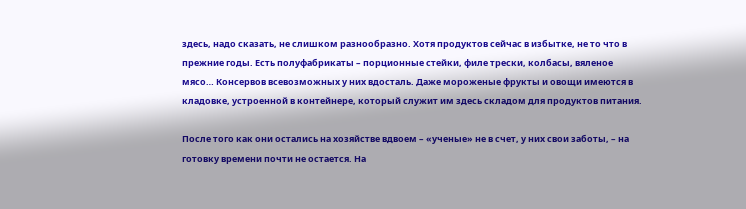здесь, надо сказать, не слишком разнообразно. Хотя продуктов сейчас в избытке, не то что в прежние годы. Есть полуфабрикаты – порционные стейки, филе трески, колбасы, вяленое мясо… Консервов всевозможных у них вдосталь. Даже мороженые фрукты и овощи имеются в кладовке, устроенной в контейнере, который служит им здесь складом для продуктов питания.

После того как они остались на хозяйстве вдвоем – «ученые» не в счет, у них свои заботы, – на готовку времени почти не остается. На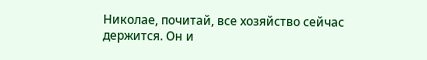Николае, почитай, все хозяйство сейчас держится. Он и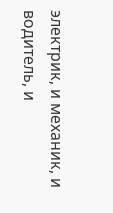электрик, и механик, и водитель, и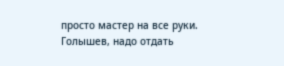просто мастер на все руки. Голышев, надо отдать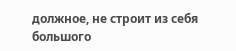должное, не строит из себя большого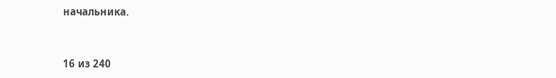начальника.



16 из 240